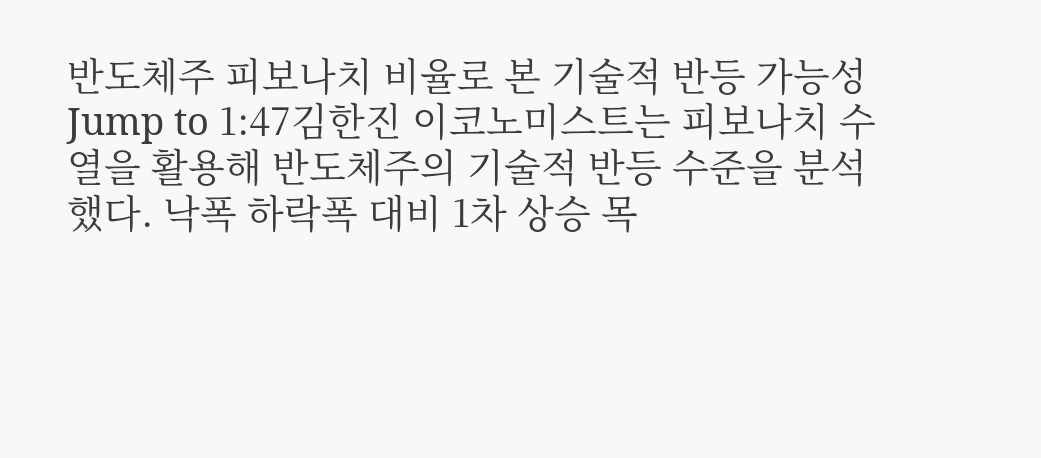반도체주 피보나치 비율로 본 기술적 반등 가능성
Jump to 1:47김한진 이코노미스트는 피보나치 수열을 활용해 반도체주의 기술적 반등 수준을 분석했다. 낙폭 하락폭 대비 1차 상승 목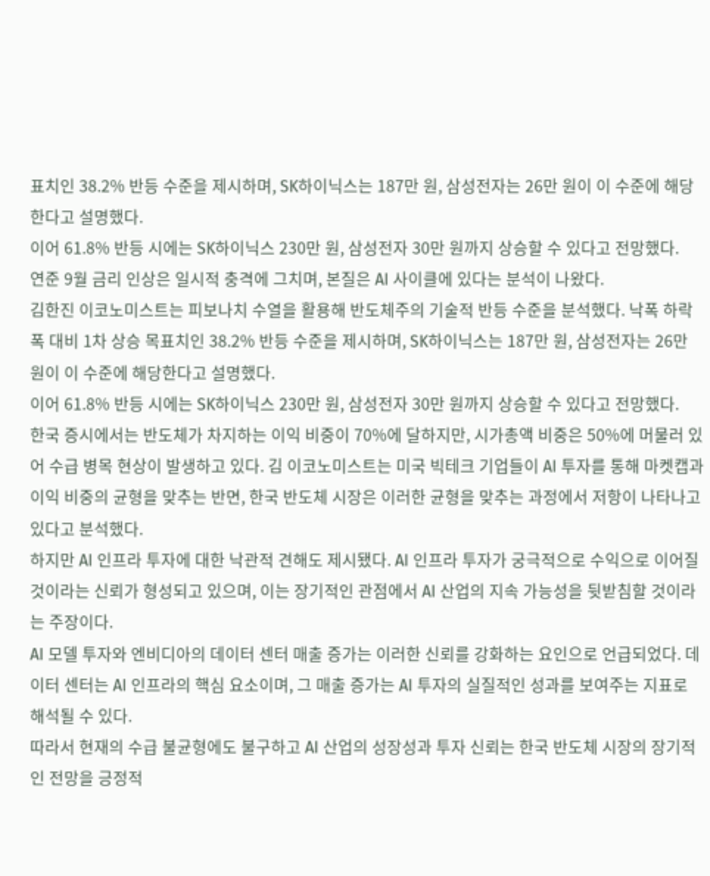표치인 38.2% 반등 수준을 제시하며, SK하이닉스는 187만 원, 삼성전자는 26만 원이 이 수준에 해당한다고 설명했다.
이어 61.8% 반등 시에는 SK하이닉스 230만 원, 삼성전자 30만 원까지 상승할 수 있다고 전망했다.
연준 9월 금리 인상은 일시적 충격에 그치며, 본질은 AI 사이클에 있다는 분석이 나왔다.
김한진 이코노미스트는 피보나치 수열을 활용해 반도체주의 기술적 반등 수준을 분석했다. 낙폭 하락폭 대비 1차 상승 목표치인 38.2% 반등 수준을 제시하며, SK하이닉스는 187만 원, 삼성전자는 26만 원이 이 수준에 해당한다고 설명했다.
이어 61.8% 반등 시에는 SK하이닉스 230만 원, 삼성전자 30만 원까지 상승할 수 있다고 전망했다.
한국 증시에서는 반도체가 차지하는 이익 비중이 70%에 달하지만, 시가총액 비중은 50%에 머물러 있어 수급 병목 현상이 발생하고 있다. 김 이코노미스트는 미국 빅테크 기업들이 AI 투자를 통해 마켓캡과 이익 비중의 균형을 맞추는 반면, 한국 반도체 시장은 이러한 균형을 맞추는 과정에서 저항이 나타나고 있다고 분석했다.
하지만 AI 인프라 투자에 대한 낙관적 견해도 제시됐다. AI 인프라 투자가 궁극적으로 수익으로 이어질 것이라는 신뢰가 형성되고 있으며, 이는 장기적인 관점에서 AI 산업의 지속 가능성을 뒷받침할 것이라는 주장이다.
AI 모델 투자와 엔비디아의 데이터 센터 매출 증가는 이러한 신뢰를 강화하는 요인으로 언급되었다. 데이터 센터는 AI 인프라의 핵심 요소이며, 그 매출 증가는 AI 투자의 실질적인 성과를 보여주는 지표로 해석될 수 있다.
따라서 현재의 수급 불균형에도 불구하고 AI 산업의 성장성과 투자 신뢰는 한국 반도체 시장의 장기적인 전망을 긍정적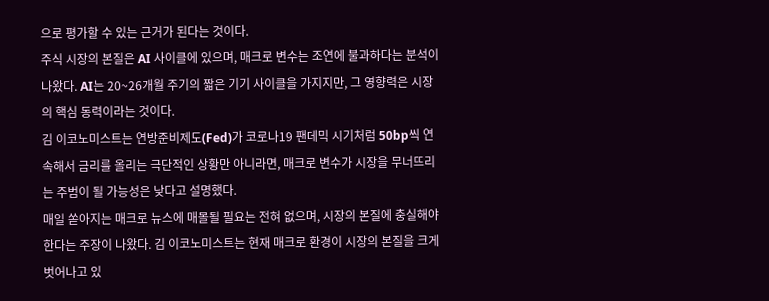으로 평가할 수 있는 근거가 된다는 것이다.
주식 시장의 본질은 AI 사이클에 있으며, 매크로 변수는 조연에 불과하다는 분석이 나왔다. AI는 20~26개월 주기의 짧은 기기 사이클을 가지지만, 그 영향력은 시장의 핵심 동력이라는 것이다.
김 이코노미스트는 연방준비제도(Fed)가 코로나19 팬데믹 시기처럼 50bp씩 연속해서 금리를 올리는 극단적인 상황만 아니라면, 매크로 변수가 시장을 무너뜨리는 주범이 될 가능성은 낮다고 설명했다.
매일 쏟아지는 매크로 뉴스에 매몰될 필요는 전혀 없으며, 시장의 본질에 충실해야 한다는 주장이 나왔다. 김 이코노미스트는 현재 매크로 환경이 시장의 본질을 크게 벗어나고 있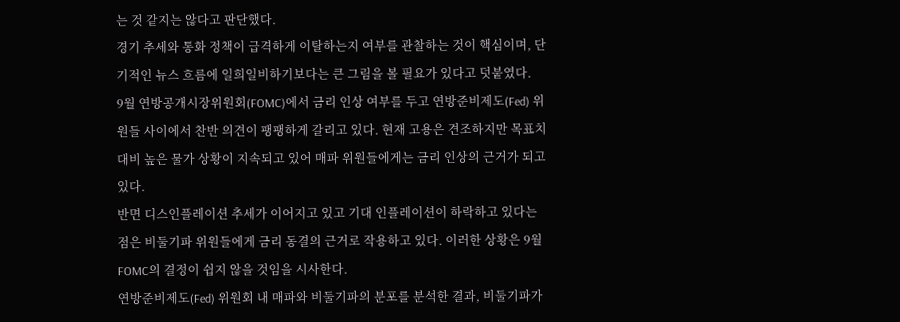는 것 같지는 않다고 판단했다.
경기 추세와 통화 정책이 급격하게 이탈하는지 여부를 관찰하는 것이 핵심이며, 단기적인 뉴스 흐름에 일희일비하기보다는 큰 그림을 볼 필요가 있다고 덧붙였다.
9월 연방공개시장위원회(FOMC)에서 금리 인상 여부를 두고 연방준비제도(Fed) 위원들 사이에서 찬반 의견이 팽팽하게 갈리고 있다. 현재 고용은 견조하지만 목표치 대비 높은 물가 상황이 지속되고 있어 매파 위원들에게는 금리 인상의 근거가 되고 있다.
반면 디스인플레이션 추세가 이어지고 있고 기대 인플레이션이 하락하고 있다는 점은 비둘기파 위원들에게 금리 동결의 근거로 작용하고 있다. 이러한 상황은 9월 FOMC의 결정이 쉽지 않을 것임을 시사한다.
연방준비제도(Fed) 위원회 내 매파와 비둘기파의 분포를 분석한 결과, 비둘기파가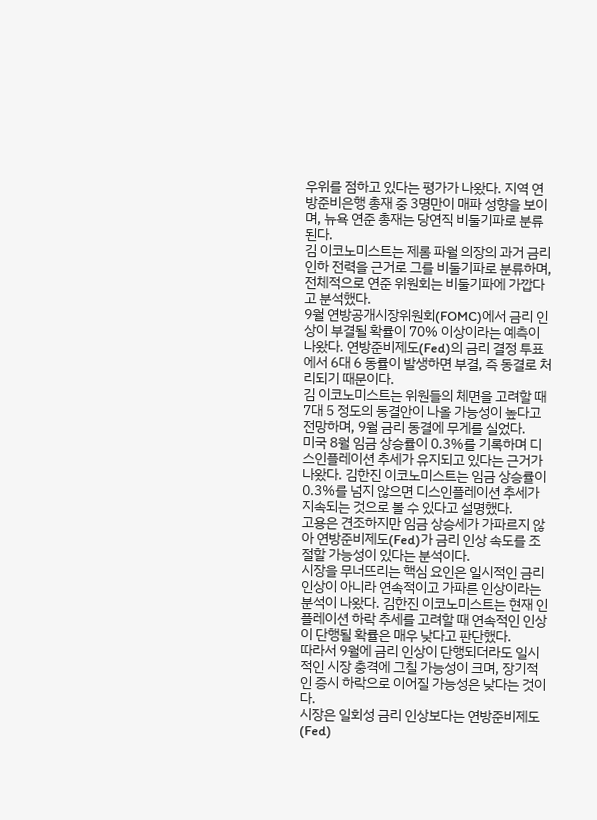우위를 점하고 있다는 평가가 나왔다. 지역 연방준비은행 총재 중 3명만이 매파 성향을 보이며, 뉴욕 연준 총재는 당연직 비둘기파로 분류된다.
김 이코노미스트는 제롬 파월 의장의 과거 금리 인하 전력을 근거로 그를 비둘기파로 분류하며, 전체적으로 연준 위원회는 비둘기파에 가깝다고 분석했다.
9월 연방공개시장위원회(FOMC)에서 금리 인상이 부결될 확률이 70% 이상이라는 예측이 나왔다. 연방준비제도(Fed)의 금리 결정 투표에서 6대 6 동률이 발생하면 부결, 즉 동결로 처리되기 때문이다.
김 이코노미스트는 위원들의 체면을 고려할 때 7대 5 정도의 동결안이 나올 가능성이 높다고 전망하며, 9월 금리 동결에 무게를 실었다.
미국 8월 임금 상승률이 0.3%를 기록하며 디스인플레이션 추세가 유지되고 있다는 근거가 나왔다. 김한진 이코노미스트는 임금 상승률이 0.3%를 넘지 않으면 디스인플레이션 추세가 지속되는 것으로 볼 수 있다고 설명했다.
고용은 견조하지만 임금 상승세가 가파르지 않아 연방준비제도(Fed)가 금리 인상 속도를 조절할 가능성이 있다는 분석이다.
시장을 무너뜨리는 핵심 요인은 일시적인 금리 인상이 아니라 연속적이고 가파른 인상이라는 분석이 나왔다. 김한진 이코노미스트는 현재 인플레이션 하락 추세를 고려할 때 연속적인 인상이 단행될 확률은 매우 낮다고 판단했다.
따라서 9월에 금리 인상이 단행되더라도 일시적인 시장 충격에 그칠 가능성이 크며, 장기적인 증시 하락으로 이어질 가능성은 낮다는 것이다.
시장은 일회성 금리 인상보다는 연방준비제도(Fed)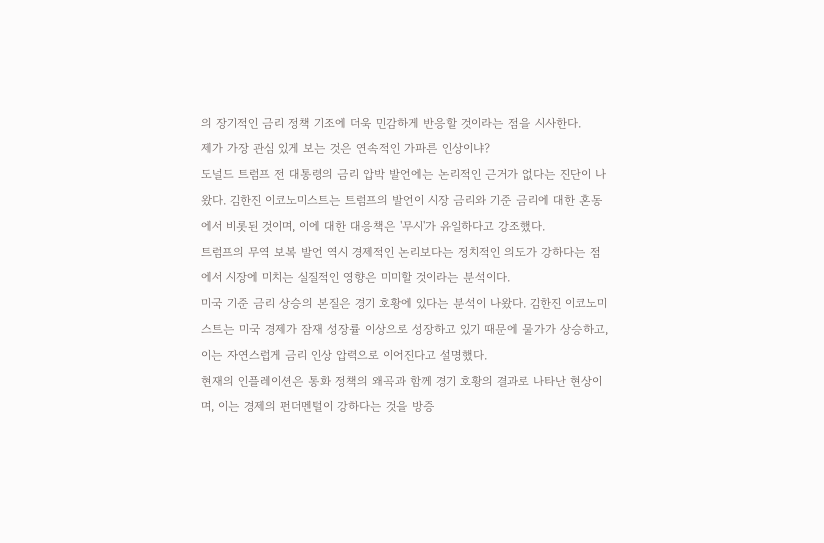의 장기적인 금리 정책 기조에 더욱 민감하게 반응할 것이라는 점을 시사한다.
제가 가장 관심 있게 보는 것은 연속적인 가파른 인상이냐?
도널드 트럼프 전 대통령의 금리 압박 발언에는 논리적인 근거가 없다는 진단이 나왔다. 김한진 이코노미스트는 트럼프의 발언이 시장 금리와 기준 금리에 대한 혼동에서 비롯된 것이며, 이에 대한 대응책은 '무시'가 유일하다고 강조했다.
트럼프의 무역 보복 발언 역시 경제적인 논리보다는 정치적인 의도가 강하다는 점에서 시장에 미치는 실질적인 영향은 미미할 것이라는 분석이다.
미국 기준 금리 상승의 본질은 경기 호황에 있다는 분석이 나왔다. 김한진 이코노미스트는 미국 경제가 잠재 성장률 이상으로 성장하고 있기 때문에 물가가 상승하고, 이는 자연스럽게 금리 인상 압력으로 이어진다고 설명했다.
현재의 인플레이션은 통화 정책의 왜곡과 함께 경기 호황의 결과로 나타난 현상이며, 이는 경제의 펀더멘털이 강하다는 것을 방증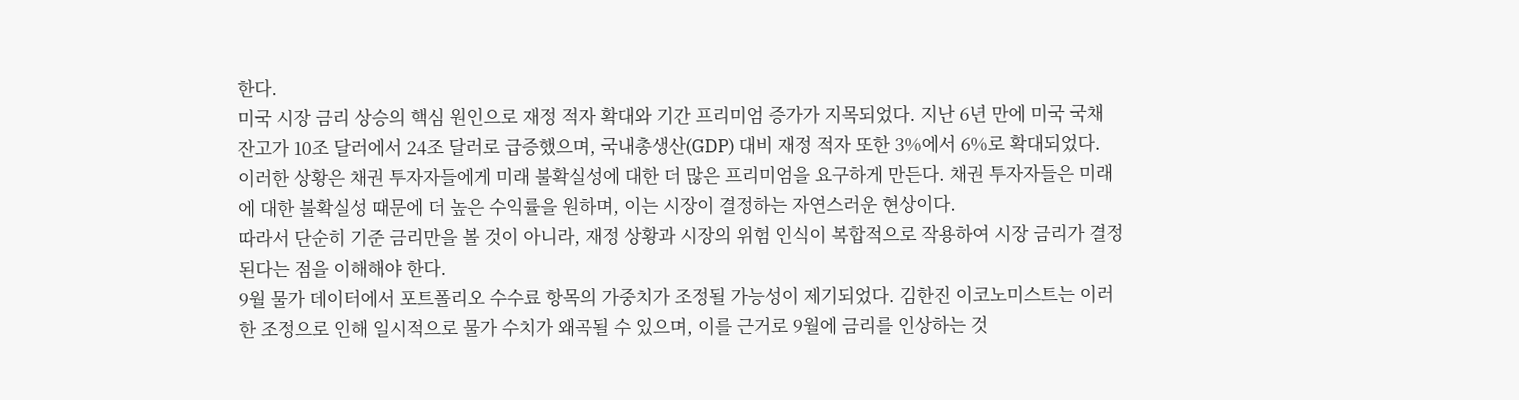한다.
미국 시장 금리 상승의 핵심 원인으로 재정 적자 확대와 기간 프리미엄 증가가 지목되었다. 지난 6년 만에 미국 국채 잔고가 10조 달러에서 24조 달러로 급증했으며, 국내총생산(GDP) 대비 재정 적자 또한 3%에서 6%로 확대되었다.
이러한 상황은 채권 투자자들에게 미래 불확실성에 대한 더 많은 프리미엄을 요구하게 만든다. 채권 투자자들은 미래에 대한 불확실성 때문에 더 높은 수익률을 원하며, 이는 시장이 결정하는 자연스러운 현상이다.
따라서 단순히 기준 금리만을 볼 것이 아니라, 재정 상황과 시장의 위험 인식이 복합적으로 작용하여 시장 금리가 결정된다는 점을 이해해야 한다.
9월 물가 데이터에서 포트폴리오 수수료 항목의 가중치가 조정될 가능성이 제기되었다. 김한진 이코노미스트는 이러한 조정으로 인해 일시적으로 물가 수치가 왜곡될 수 있으며, 이를 근거로 9월에 금리를 인상하는 것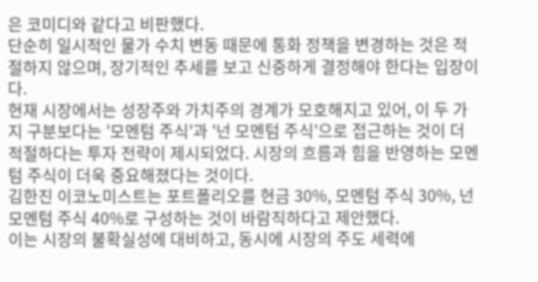은 코미디와 같다고 비판했다.
단순히 일시적인 물가 수치 변동 때문에 통화 정책을 변경하는 것은 적절하지 않으며, 장기적인 추세를 보고 신중하게 결정해야 한다는 입장이다.
현재 시장에서는 성장주와 가치주의 경계가 모호해지고 있어, 이 두 가지 구분보다는 '모멘텀 주식'과 '넌 모멘텀 주식'으로 접근하는 것이 더 적절하다는 투자 전략이 제시되었다. 시장의 흐름과 힘을 반영하는 모멘텀 주식이 더욱 중요해졌다는 것이다.
김한진 이코노미스트는 포트폴리오를 현금 30%, 모멘텀 주식 30%, 넌 모멘텀 주식 40%로 구성하는 것이 바람직하다고 제안했다.
이는 시장의 불확실성에 대비하고, 동시에 시장의 주도 세력에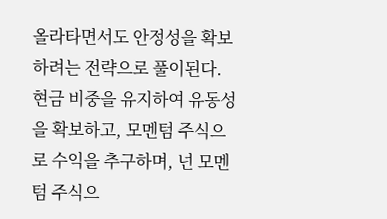올라타면서도 안정성을 확보하려는 전략으로 풀이된다. 현금 비중을 유지하여 유동성을 확보하고, 모멘텀 주식으로 수익을 추구하며, 넌 모멘텀 주식으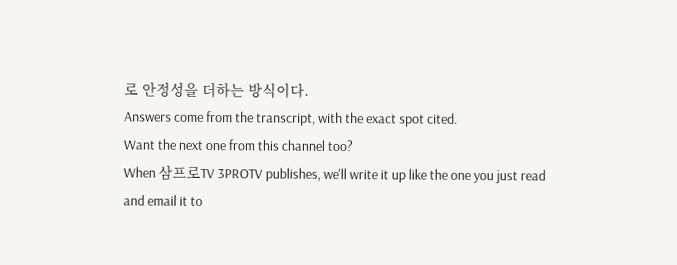로 안정성을 더하는 방식이다.
Answers come from the transcript, with the exact spot cited.
Want the next one from this channel too?
When 삼프로TV 3PROTV publishes, we'll write it up like the one you just read and email it to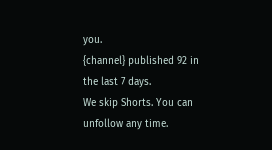you.
{channel} published 92 in the last 7 days.
We skip Shorts. You can unfollow any time.